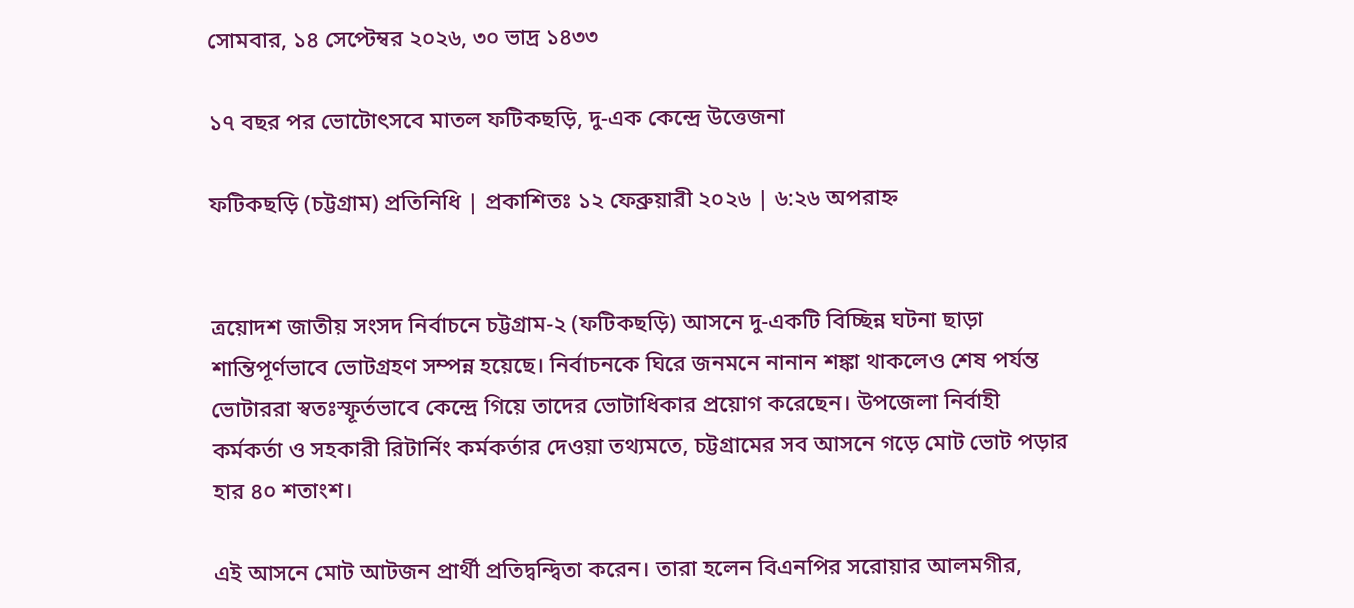সোমবার, ১৪ সেপ্টেম্বর ২০২৬, ৩০ ভাদ্র ১৪৩৩

১৭ বছর পর ভোটোৎসবে মাতল ফটিকছড়ি, দু-এক কেন্দ্রে উত্তেজনা

ফটিকছড়ি (চট্টগ্রাম) প্রতিনিধি | প্রকাশিতঃ ১২ ফেব্রুয়ারী ২০২৬ | ৬:২৬ অপরাহ্ন


ত্রয়োদশ জাতীয় সংসদ নির্বাচনে চট্টগ্রাম-২ (ফটিকছড়ি) আসনে দু-একটি বিচ্ছিন্ন ঘটনা ছাড়া শান্তিপূর্ণভাবে ভোটগ্রহণ সম্পন্ন হয়েছে। নির্বাচনকে ঘিরে জনমনে নানান শঙ্কা থাকলেও শেষ পর্যন্ত ভোটাররা স্বতঃস্ফূর্তভাবে কেন্দ্রে গিয়ে তাদের ভোটাধিকার প্রয়োগ করেছেন। উপজেলা নির্বাহী কর্মকর্তা ও সহকারী রিটার্নিং কর্মকর্তার দেওয়া তথ্যমতে, চট্টগ্রামের সব আসনে গড়ে মোট ভোট পড়ার হার ৪০ শতাংশ।

এই আসনে মোট আটজন প্রার্থী প্রতিদ্বন্দ্বিতা করেন। তারা হলেন বিএনপির সরোয়ার আলমগীর,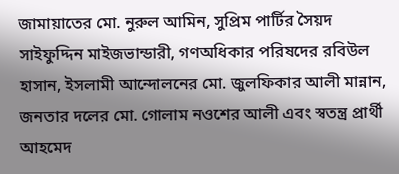জামায়াতের মো. নুরুল আমিন, সুপ্রিম পার্টির সৈয়দ সাইফুদ্দিন মাইজভান্ডারী, গণঅধিকার পরিষদের রবিউল হাসান, ইসলামী আন্দোলনের মো. জুলফিকার আলী মান্নান, জনতার দলের মো. গোলাম নওশের আলী এবং স্বতন্ত্র প্রার্থী আহমেদ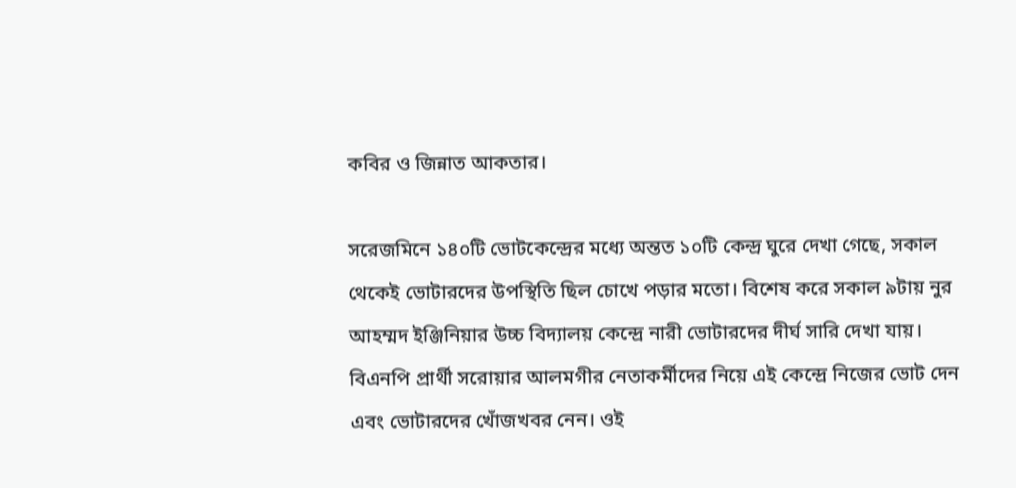কবির ও জিন্নাত আকতার।

সরেজমিনে ১৪০টি ভোটকেন্দ্রের মধ্যে অন্তত ১০টি কেন্দ্র ঘুরে দেখা গেছে, সকাল থেকেই ভোটারদের উপস্থিতি ছিল চোখে পড়ার মতো। বিশেষ করে সকাল ৯টায় নুর আহম্মদ ইঞ্জিনিয়ার উচ্চ বিদ্যালয় কেন্দ্রে নারী ভোটারদের দীর্ঘ সারি দেখা যায়। বিএনপি প্রার্থী সরোয়ার আলমগীর নেতাকর্মীদের নিয়ে এই কেন্দ্রে নিজের ভোট দেন এবং ভোটারদের খোঁজখবর নেন। ওই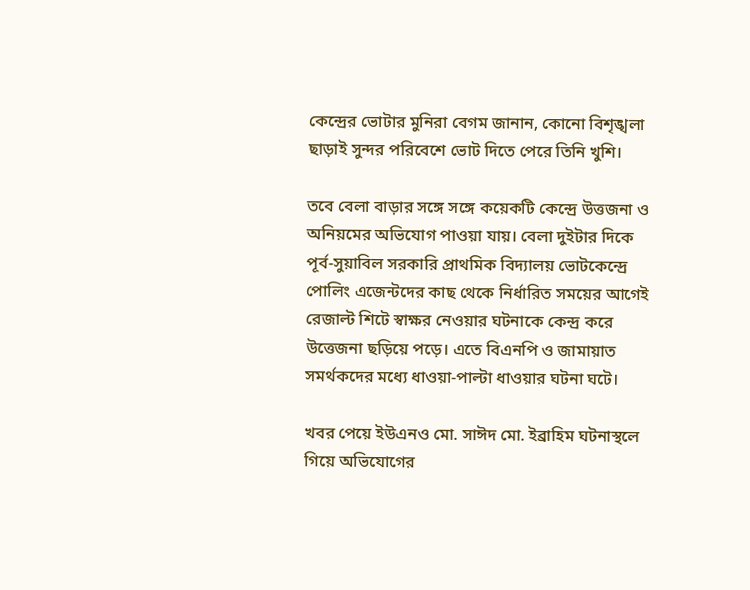কেন্দ্রের ভোটার মুনিরা বেগম জানান, কোনো বিশৃঙ্খলা ছাড়াই সুন্দর পরিবেশে ভোট দিতে পেরে তিনি খুশি।

তবে বেলা বাড়ার সঙ্গে সঙ্গে কয়েকটি কেন্দ্রে উত্তজনা ও অনিয়মের অভিযোগ পাওয়া যায়। বেলা দুইটার দিকে পূর্ব-সুয়াবিল সরকারি প্রাথমিক বিদ্যালয় ভোটকেন্দ্রে পোলিং এজেন্টদের কাছ থেকে নির্ধারিত সময়ের আগেই রেজাল্ট শিটে স্বাক্ষর নেওয়ার ঘটনাকে কেন্দ্র করে উত্তেজনা ছড়িয়ে পড়ে। এতে বিএনপি ও জামায়াত সমর্থকদের মধ্যে ধাওয়া-পাল্টা ধাওয়ার ঘটনা ঘটে।

খবর পেয়ে ইউএনও মো. সাঈদ মো. ইব্রাহিম ঘটনাস্থলে গিয়ে অভিযোগের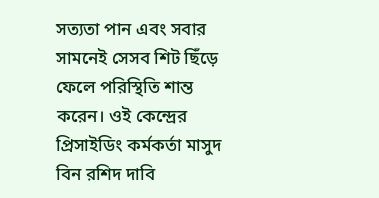সত্যতা পান এবং সবার সামনেই সেসব শিট ছিঁড়ে ফেলে পরিস্থিতি শান্ত করেন। ওই কেন্দ্রের প্রিসাইডিং কর্মকর্তা মাসুদ বিন রশিদ দাবি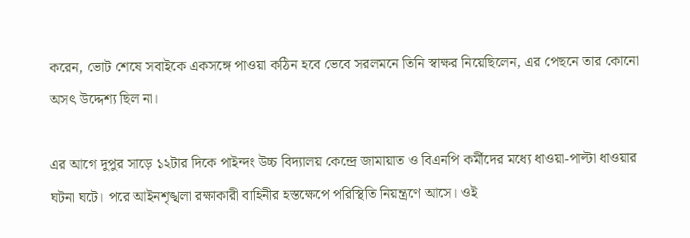করেন, ভোট শেষে সবাইকে একসঙ্গে পাওয়া কঠিন হবে ভেবে সরলমনে তিনি স্বাক্ষর নিয়েছিলেন, এর পেছনে তার কোনো অসৎ উদ্দেশ্য ছিল না।

এর আগে দুপুর সাড়ে ১২টার দিকে পাইন্দং উচ্চ বিদ্যালয় কেন্দ্রে জামায়াত ও বিএনপি কর্মীদের মধ্যে ধাওয়া-পাল্টা ধাওয়ার ঘটনা ঘটে। পরে আইনশৃঙ্খলা রক্ষাকারী বাহিনীর হস্তক্ষেপে পরিস্থিতি নিয়ন্ত্রণে আসে। ওই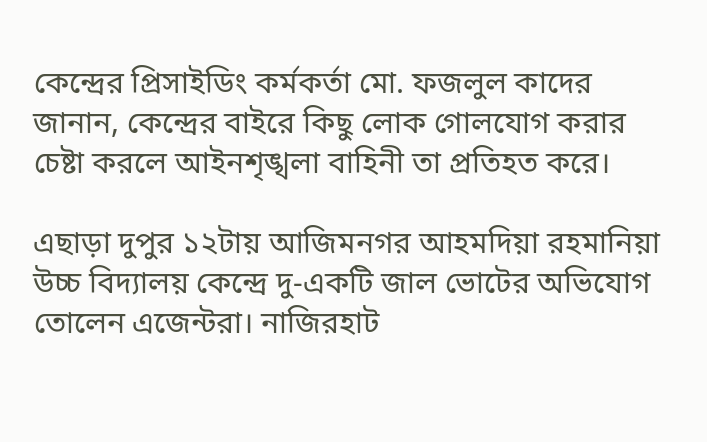কেন্দ্রের প্রিসাইডিং কর্মকর্তা মো. ফজলুল কাদের জানান, কেন্দ্রের বাইরে কিছু লোক গোলযোগ করার চেষ্টা করলে আইনশৃঙ্খলা বাহিনী তা প্রতিহত করে।

এছাড়া দুপুর ১২টায় আজিমনগর আহমদিয়া রহমানিয়া উচ্চ বিদ্যালয় কেন্দ্রে দু-একটি জাল ভোটের অভিযোগ তোলেন এজেন্টরা। নাজিরহাট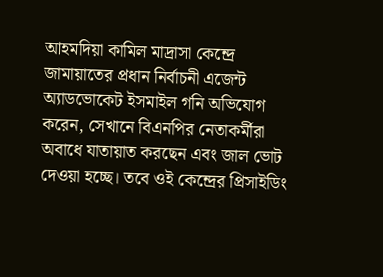আহমদিয়া কামিল মাদ্রাসা কেন্দ্রে জামায়াতের প্রধান নির্বাচনী এজেন্ট অ্যাডভোকেট ইসমাইল গনি অভিযোগ করেন, সেখানে বিএনপির নেতাকর্মীরা অবাধে যাতায়াত করছেন এবং জাল ভোট দেওয়া হচ্ছে। তবে ওই কেন্দ্রের প্রিসাইডিং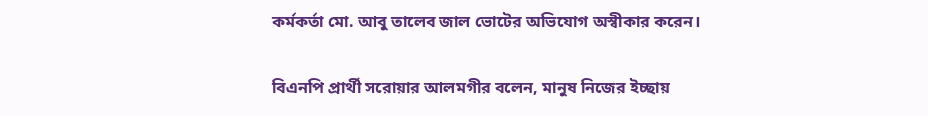কর্মকর্তা মো. আবু তালেব জাল ভোটের অভিযোগ অস্বীকার করেন।

বিএনপি প্রার্থী সরোয়ার আলমগীর বলেন, মানুষ নিজের ইচ্ছায়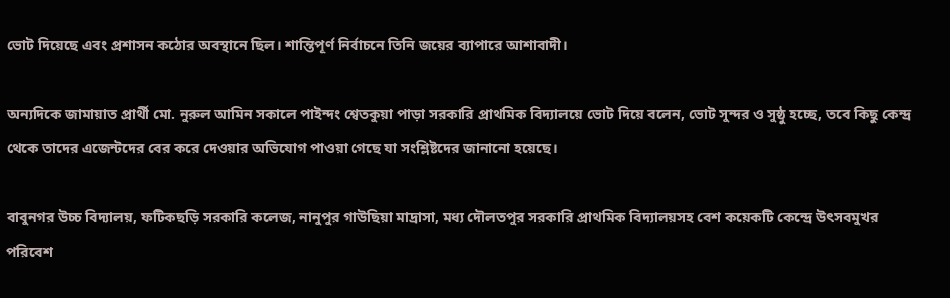ভোট দিয়েছে এবং প্রশাসন কঠোর অবস্থানে ছিল। শান্তিপূর্ণ নির্বাচনে তিনি জয়ের ব্যাপারে আশাবাদী।

অন্যদিকে জামায়াত প্রার্থী মো. নুরুল আমিন সকালে পাইন্দং শ্বেতকুয়া পাড়া সরকারি প্রাথমিক বিদ্যালয়ে ভোট দিয়ে বলেন, ভোট সুন্দর ও সুষ্ঠু হচ্ছে, তবে কিছু কেন্দ্র থেকে তাদের এজেন্টদের বের করে দেওয়ার অভিযোগ পাওয়া গেছে যা সংশ্লিষ্টদের জানানো হয়েছে।

বাবুনগর উচ্চ বিদ্যালয়, ফটিকছড়ি সরকারি কলেজ, নানুপুর গাউছিয়া মাদ্রাসা, মধ্য দৌলতপুর সরকারি প্রাথমিক বিদ্যালয়সহ বেশ কয়েকটি কেন্দ্রে উৎসবমুখর পরিবেশ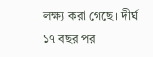লক্ষ্য করা গেছে। দীর্ঘ ১৭ বছর পর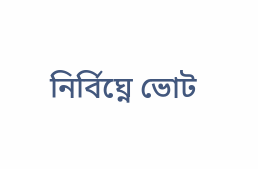নির্বিঘ্নে ভোট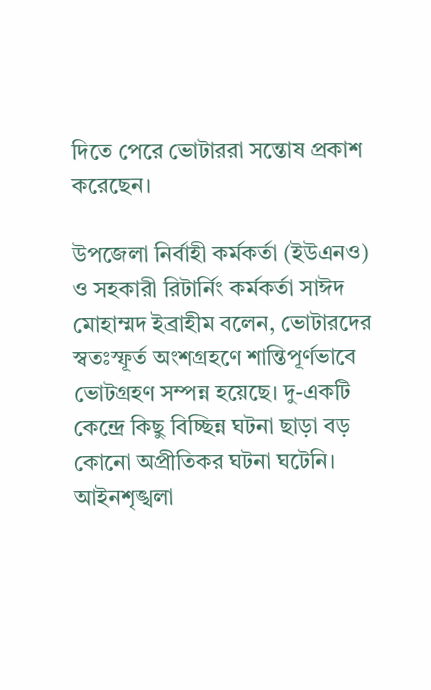দিতে পেরে ভোটাররা সন্তোষ প্রকাশ করেছেন।

উপজেলা নির্বাহী কর্মকর্তা (ইউএনও) ও সহকারী রিটার্নিং কর্মকর্তা সাঈদ মোহাম্মদ ইব্রাহীম বলেন, ভোটারদের স্বতঃস্ফূর্ত অংশগ্রহণে শান্তিপূর্ণভাবে ভোটগ্রহণ সম্পন্ন হয়েছে। দু-একটি কেন্দ্রে কিছু বিচ্ছিন্ন ঘটনা ছাড়া বড় কোনো অপ্রীতিকর ঘটনা ঘটেনি। আইনশৃঙ্খলা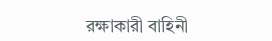রক্ষাকারী বাহিনী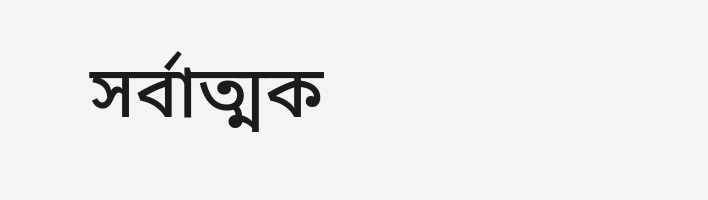সর্বাত্মক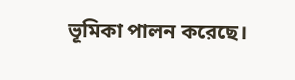ভূমিকা পালন করেছে।